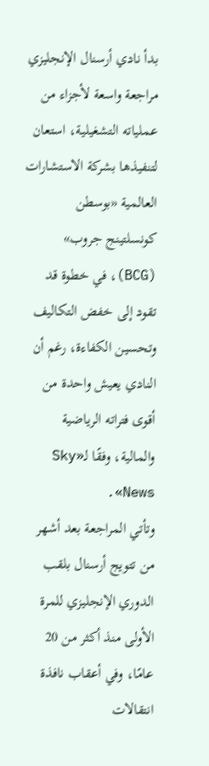بدأ نادي أرسنال الإنجليزي مراجعة واسعة لأجزاء من عملياته التشغيلية، استعان لتنفيذها بشركة الاستشارات العالمية «بوسطن كونسلتينج جروب» (BCG)، في خطوة قد تقود إلى خفض التكاليف وتحسين الكفاءة، رغم أن النادي يعيش واحدة من أقوى فتراته الرياضية والمالية، وفقًا لـ«Sky News».
وتأتي المراجعة بعد أشهر من تتويج أرسنال بلقب الدوري الإنجليزي للمرة الأولى منذ أكثر من 20 عامًا، وفي أعقاب نافذة انتقالات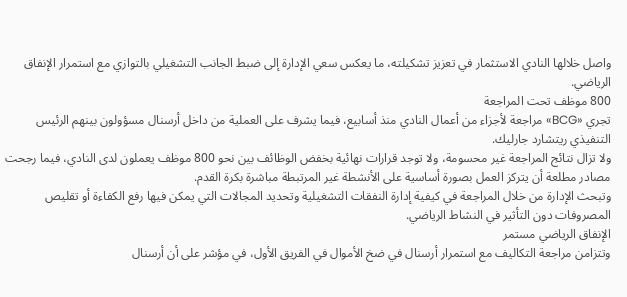واصل خلالها النادي الاستثمار في تعزيز تشكيلته، ما يعكس سعي الإدارة إلى ضبط الجانب التشغيلي بالتوازي مع استمرار الإنفاق الرياضي.
800 موظف تحت المراجعة
تجري «BCG» مراجعة لأجزاء من أعمال النادي منذ أسابيع، فيما يشرف على العملية من داخل أرسنال مسؤولون بينهم الرئيس التنفيذي ريتشارد جارليك.
ولا تزال نتائج المراجعة غير محسومة، ولا توجد قرارات نهائية بخفض الوظائف بين نحو 800 موظف يعملون لدى النادي، فيما رجحت مصادر مطلعة أن يتركز العمل بصورة أساسية على الأنشطة غير المرتبطة مباشرة بكرة القدم.
وتبحث الإدارة من خلال المراجعة في كيفية إدارة النفقات التشغيلية وتحديد المجالات التي يمكن فيها رفع الكفاءة أو تقليص المصروفات دون التأثير في النشاط الرياضي.
الإنفاق الرياضي مستمر
وتتزامن مراجعة التكاليف مع استمرار أرسنال في ضخ الأموال في الفريق الأول، في مؤشر على أن أرسنال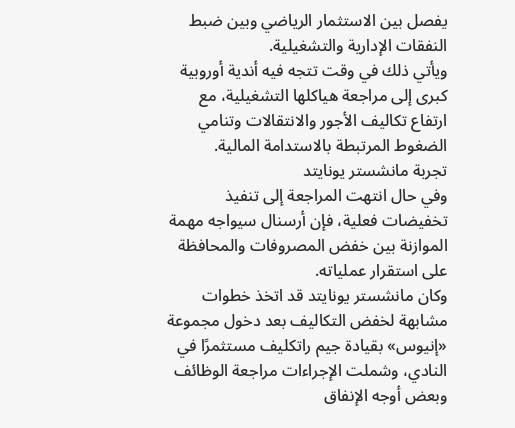يفصل بين الاستثمار الرياضي وبين ضبط النفقات الإدارية والتشغيلية.
ويأتي ذلك في وقت تتجه فيه أندية أوروبية كبرى إلى مراجعة هياكلها التشغيلية، مع ارتفاع تكاليف الأجور والانتقالات وتنامي الضغوط المرتبطة بالاستدامة المالية.
تجربة مانشستر يونايتد
وفي حال انتهت المراجعة إلى تنفيذ تخفيضات فعلية، فإن أرسنال سيواجه مهمة الموازنة بين خفض المصروفات والمحافظة على استقرار عملياته.
وكان مانشستر يونايتد قد اتخذ خطوات مشابهة لخفض التكاليف بعد دخول مجموعة «إنيوس» بقيادة جيم راتكليف مستثمرًا في النادي، وشملت الإجراءات مراجعة الوظائف وبعض أوجه الإنفاق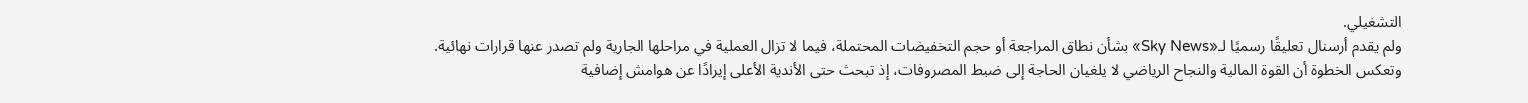التشغيلي.
ولم يقدم أرسنال تعليقًا رسميًا لـ«Sky News» بشأن نطاق المراجعة أو حجم التخفيضات المحتملة، فيما لا تزال العملية في مراحلها الجارية ولم تصدر عنها قرارات نهائية.
وتعكس الخطوة أن القوة المالية والنجاح الرياضي لا يلغيان الحاجة إلى ضبط المصروفات، إذ تبحث حتى الأندية الأعلى إيرادًا عن هوامش إضافية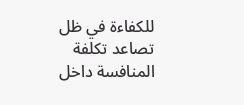للكفاءة في ظل تصاعد تكلفة المنافسة داخل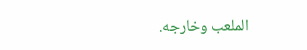الملعب وخارجه.